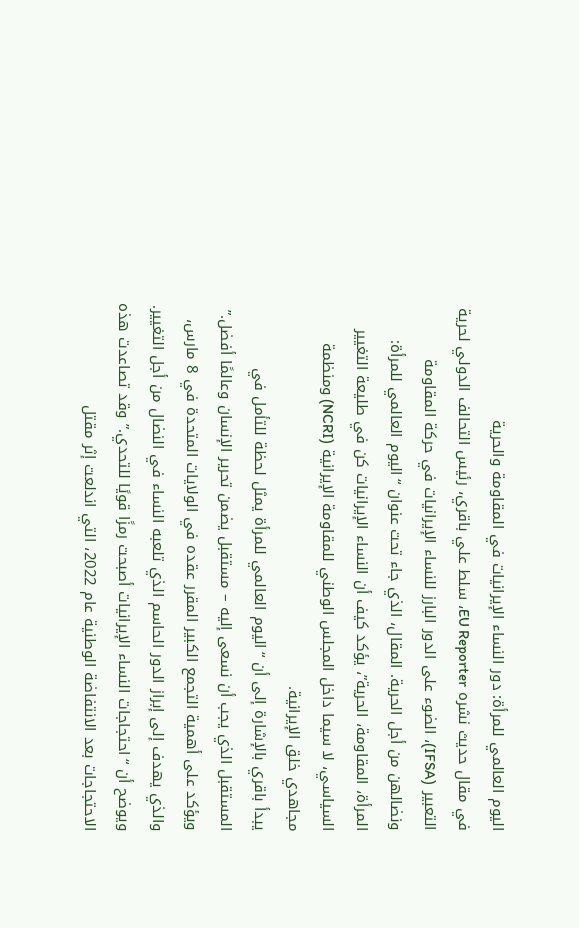اليوم العالمي للمرأة: دور النساء الإيرانيات في المقاومة والحرية
في مقال حديث نشره EU Reporter، سلط علي باقري، رئيس التحالف الدولي لحرية التعبير (IFSA)، الضوء على الدور البارز للنساء الإيرانيات في حركة المقاومة ونضالهن من أجل الحرية. المقال، الذي جاء تحت عنوان “اليوم العالمي للمرأة: المرأة، المقاومة، الحرية”، يؤكد كيف أن النساء الإيرانيات كن في طليعة التغيير السياسي، لا سيما داخل المجلس الوطني للمقاومة الإيرانية (NCRI) ومنظمة مجاهدي خلق الإيرانية.
يبدأ باقري بالإشارة إلى أن “اليوم العالمي للمرأة يمثل لحظة للتأمل في المستقبل الذي يجب أن نسعى إليه – مستقبل يضمن تحرير الإنسان وعالمًا أفضل.” ويؤكد على أهمية التجمع الكبير المقرر عقده في الولايات المتحدة في 8 مارس، والذي يهدف إلى إبراز الدور الحاسم الذي تلعبه النساء في النضال من أجل التغيير. ويوضح أن “احتجاجات النساء الإيرانيات أصبحت رمزًا قويًا للتحدي.” وقد تصاعدت هذه الاحتجاجات بعد الانتفاضة الوطنية عام 2022، التي اندلعت إثر مقتل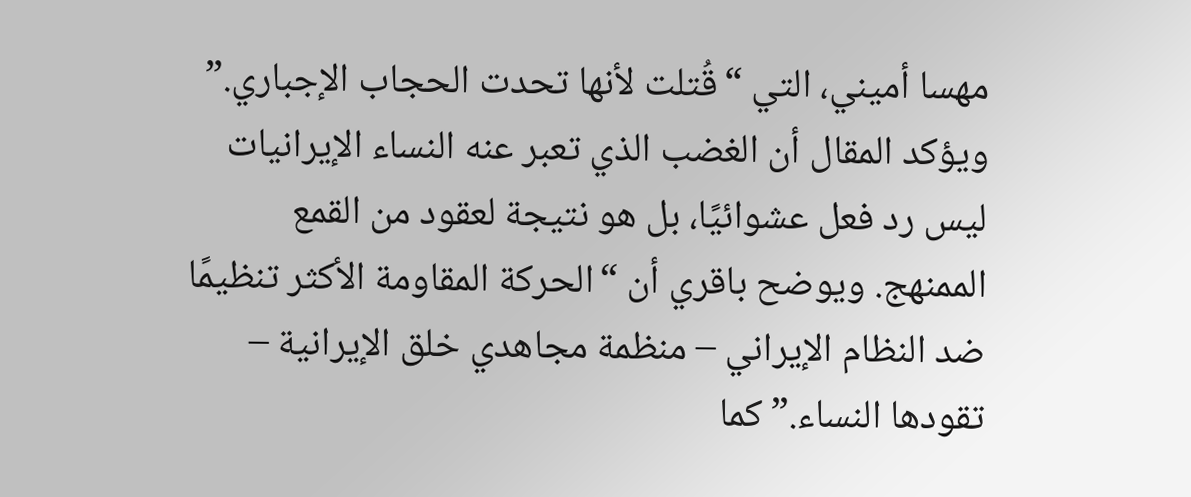مهسا أميني، التي “قُتلت لأنها تحدت الحجاب الإجباري.”
ويؤكد المقال أن الغضب الذي تعبر عنه النساء الإيرانيات ليس رد فعل عشوائيًا، بل هو نتيجة لعقود من القمع الممنهج. ويوضح باقري أن “الحركة المقاومة الأكثر تنظيمًا ضد النظام الإيراني – منظمة مجاهدي خلق الإيرانية – تقودها النساء.” كما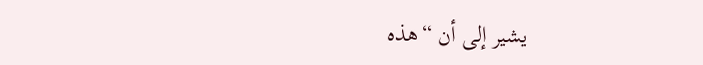يشير إلى أن “هذه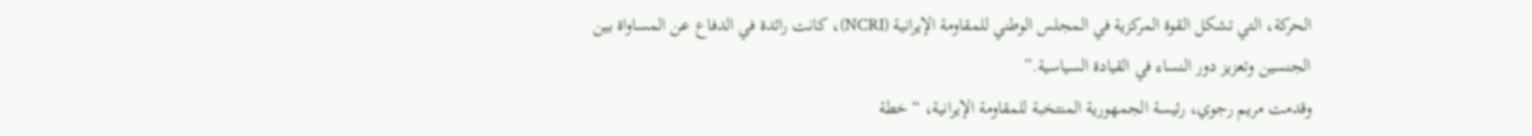الحركة، التي تشكل القوة المركزية في المجلس الوطني للمقاومة الإيرانية (NCRI)، كانت رائدة في الدفاع عن المساواة بين الجنسين وتعزيز دور النساء في القيادة السياسية.”
وقدمت مريم رجوي، رئيسة الجمهورية المنتخبة للمقاومة الإيرانية، “خطة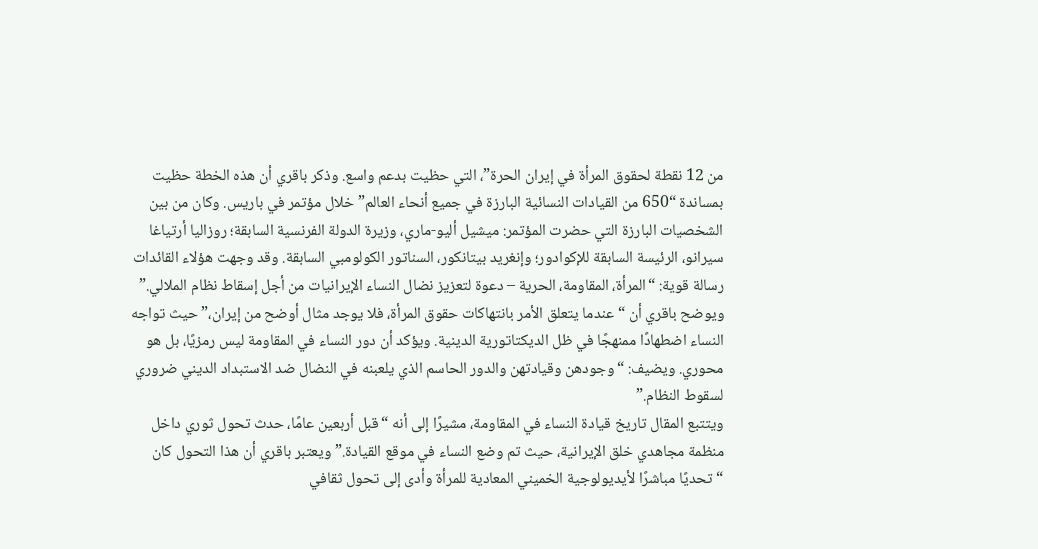من 12 نقطة لحقوق المرأة في إيران الحرة”، التي حظيت بدعم واسع. وذكر باقري أن هذه الخطة حظيت بمساندة “650 من القيادات النسائية البارزة في جميع أنحاء العالم” خلال مؤتمر في باريس. وكان من بين الشخصيات البارزة التي حضرت المؤتمر: ميشيل أليو-ماري، وزيرة الدولة الفرنسية السابقة؛ روزاليا أرتياغا سيرانو، الرئيسة السابقة للإكوادور؛ وإنغريد بيتانكور، السناتور الكولومبي السابقة. وقد وجهت هؤلاء القائدات رسالة قوية: “المرأة، المقاومة، الحرية – دعوة لتعزيز نضال النساء الإيرانيات من أجل إسقاط نظام الملالي.”
ويوضح باقري أن “عندما يتعلق الأمر بانتهاكات حقوق المرأة، فلا يوجد مثال أوضح من إيران،” حيث تواجه النساء اضطهادًا ممنهجًا في ظل الديكتاتورية الدينية. ويؤكد أن دور النساء في المقاومة ليس رمزيًا، بل هو محوري. ويضيف: “وجودهن وقيادتهن والدور الحاسم الذي يلعبنه في النضال ضد الاستبداد الديني ضروري لسقوط النظام.”
ويتتبع المقال تاريخ قيادة النساء في المقاومة، مشيرًا إلى أنه “قبل أربعين عامًا، حدث تحول ثوري داخل منظمة مجاهدي خلق الإيرانية، حيث تم وضع النساء في موقع القيادة.” ويعتبر باقري أن هذا التحول كان “تحديًا مباشرًا لأيديولوجية الخميني المعادية للمرأة وأدى إلى تحول ثقافي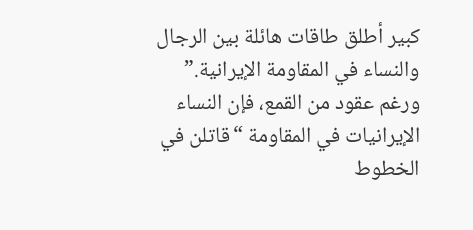كبير أطلق طاقات هائلة بين الرجال والنساء في المقاومة الإيرانية.”
ورغم عقود من القمع، فإن النساء الإيرانيات في المقاومة “قاتلن في الخطوط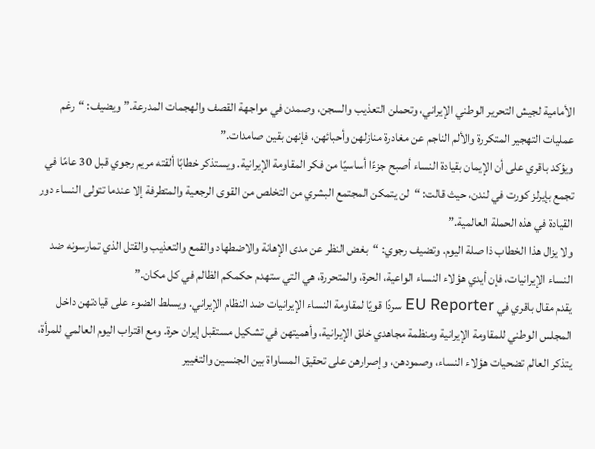الأمامية لجيش التحرير الوطني الإيراني، وتحملن التعذيب والسجن، وصمدن في مواجهة القصف والهجمات المدرعة.” ويضيف: “رغم عمليات التهجير المتكررة والألم الناجم عن مغادرة منازلهن وأحبائهن، فإنهن بقين صامدات.”
ويؤكد باقري على أن الإيمان بقيادة النساء أصبح جزءًا أساسيًا من فكر المقاومة الإيرانية. ويستذكر خطابًا ألقته مريم رجوي قبل 30 عامًا في تجمع بإيرلز كورت في لندن، حيث قالت: “لن يتمكن المجتمع البشري من التخلص من القوى الرجعية والمتطرفة إلا عندما تتولى النساء دور القيادة في هذه الحملة العالمية.”
ولا يزال هذا الخطاب ذا صلة اليوم. وتضيف رجوي: “بغض النظر عن مدى الإهانة والاضطهاد والقمع والتعذيب والقتل الذي تمارسونه ضد النساء الإيرانيات، فإن أيدي هؤلاء النساء الواعية، الحرة، والمتحررة، هي التي ستهدم حكمكم الظالم في كل مكان.”
يقدم مقال باقري في EU Reporter سردًا قويًا لمقاومة النساء الإيرانيات ضد النظام الإيراني. ويسلط الضوء على قيادتهن داخل المجلس الوطني للمقاومة الإيرانية ومنظمة مجاهدي خلق الإيرانية، وأهميتهن في تشكيل مستقبل إيران حرة. ومع اقتراب اليوم العالمي للمرأة، يتذكر العالم تضحيات هؤلاء النساء، وصمودهن، وإصرارهن على تحقيق المساواة بين الجنسين والتغيير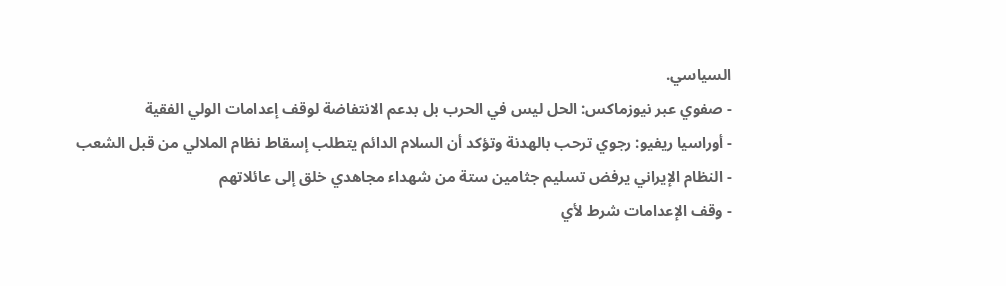السياسي.
- صفوي عبر نيوزماكس: الحل ليس في الحرب بل بدعم الانتفاضة لوقف إعدامات الولي الفقیة
- أوراسيا ريفيو: رجوي ترحب بالهدنة وتؤكد أن السلام الدائم يتطلب إسقاط نظام الملالي من قبل الشعب
- النظام الإيراني يرفض تسليم جثامين ستة من شهداء مجاهدي خلق إلى عائلاتهم
- وقف الإعدامات شرط لأي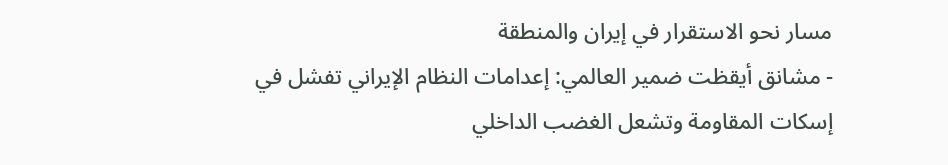مسار نحو الاستقرار في إيران والمنطقة
- مشانق أيقظت ضمير العالمي: إعدامات النظام الإيراني تفشل في إسكات المقاومة وتشعل الغضب الداخلي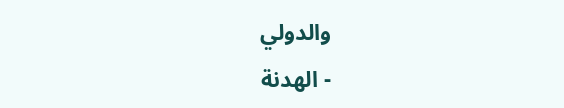والدولي
- الهدنة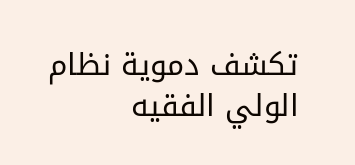تكشف دموية نظام الولي الفقيه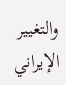والتغيير الإيراني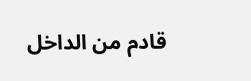قادم من الداخل